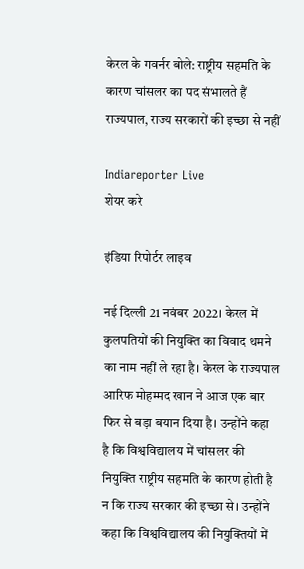केरल के गवर्नर बोले: राष्ट्रीय सहमति के कारण चांसलर का पद संभालते हैं राज्यपाल, राज्य सरकारों की इच्छा से नहीं

Indiareporter Live
शेयर करे

इंडिया रिपोर्टर लाइव

नई दिल्ली 21 नवंबर 2022। केरल में कुलपतियों की नियुक्ति का विवाद थमने का नाम नहीं ले रहा है। केरल के राज्यपाल आरिफ मोहम्मद खान ने आज एक बार फिर से बड़ा बयान दिया है। उन्होंने कहा है कि विश्वविद्यालय में चांसलर की नियुक्ति राष्ट्रीय सहमति के कारण होती है न कि राज्य सरकार की इच्छा से। उन्होंने कहा कि विश्वविद्यालय की नियुक्तियों में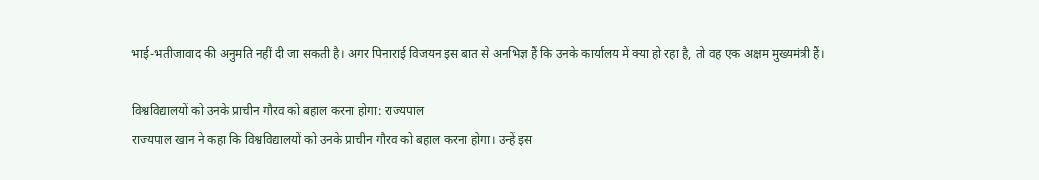भाई-भतीजावाद की अनुमति नहीं दी जा सकती है। अगर पिनाराई विजयन इस बात से अनभिज्ञ हैं कि उनके कार्यालय में क्या हो रहा है, तो वह एक अक्षम मुख्यमंत्री हैं।

विश्वविद्यालयों को उनके प्राचीन गौरव को बहाल करना होगा: राज्यपाल
राज्यपाल खान ने कहा कि विश्वविद्यालयों को उनके प्राचीन गौरव को बहाल करना होगा। उन्हें इस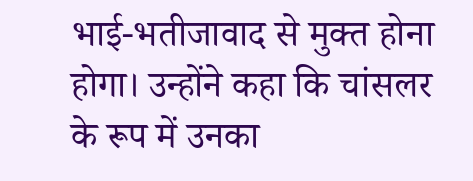भाई-भतीजावाद से मुक्त होना होगा। उन्होंने कहा कि चांसलर के रूप में उनका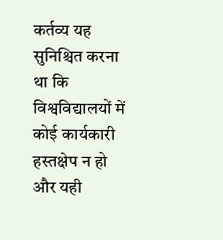कर्तव्य यह सुनिश्चित करना था कि विश्वविद्यालयों में कोई कार्यकारी हस्तक्षेप न हो और यही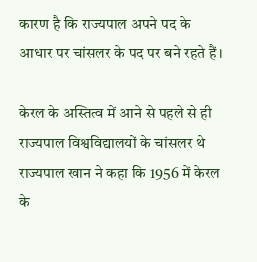कारण है कि राज्यपाल अपने पद के आधार पर चांसलर के पद पर बने रहते हैं।

केरल के अस्तित्व में आने से पहले से ही राज्यपाल विश्वविद्यालयों के चांसलर थे
राज्यपाल खान ने कहा कि 1956 में केरल के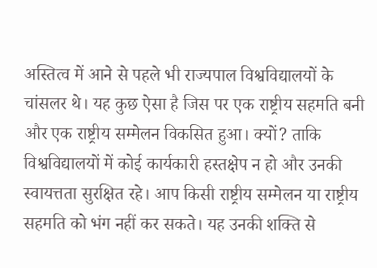अस्तित्व में आने से पहले भी राज्यपाल विश्वविद्यालयों के चांसलर थे। यह कुछ ऐसा है जिस पर एक राष्ट्रीय सहमति बनी और एक राष्ट्रीय सम्मेलन विकसित हुआ। क्यों? ताकि विश्वविद्यालयों में कोई कार्यकारी हस्तक्षेप न हो और उनकी स्वायत्तता सुरक्षित रहे। आप किसी राष्ट्रीय सम्मेलन या राष्ट्रीय सहमति को भंग नहीं कर सकते। यह उनकी शक्ति से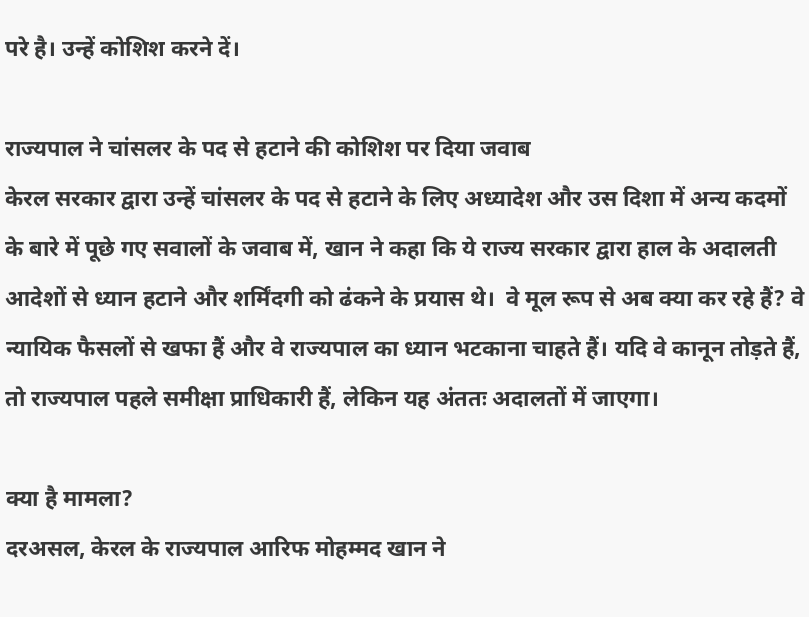परे है। उन्हें कोशिश करने दें।

राज्यपाल ने चांसलर के पद से हटाने की कोशिश पर दिया जवाब
केरल सरकार द्वारा उन्हें चांसलर के पद से हटाने के लिए अध्यादेश और उस दिशा में अन्य कदमों के बारे में पूछे गए सवालों के जवाब में, खान ने कहा कि ये राज्य सरकार द्वारा हाल के अदालती आदेशों से ध्यान हटाने और शर्मिंदगी को ढंकने के प्रयास थे।  वे मूल रूप से अब क्या कर रहे हैं? वे न्यायिक फैसलों से खफा हैं और वे राज्यपाल का ध्यान भटकाना चाहते हैं। यदि वे कानून तोड़ते हैं, तो राज्यपाल पहले समीक्षा प्राधिकारी हैं, लेकिन यह अंततः अदालतों में जाएगा।

क्या है मामला?
दरअसल, केरल के राज्यपाल आरिफ मोहम्मद खान ने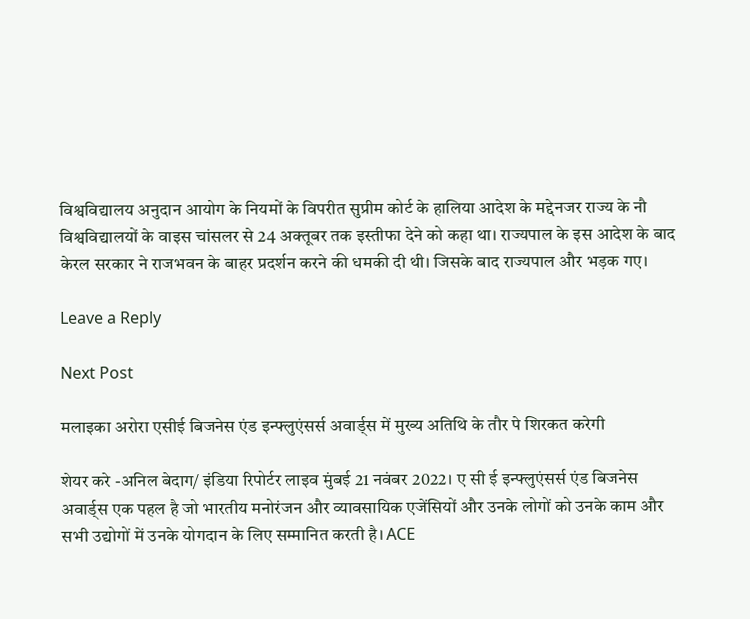विश्वविद्यालय अनुदान आयोग के नियमों के विपरीत सुप्रीम कोर्ट के हालिया आदेश के मद्देनजर राज्य के नौ विश्वविद्यालयों के वाइस चांसलर से 24 अक्तूबर तक इस्तीफा देने को कहा था। राज्यपाल के इस आदेश के बाद केरल सरकार ने राजभवन के बाहर प्रदर्शन करने की धमकी दी थी। जिसके बाद राज्यपाल और भड़क गए।

Leave a Reply

Next Post

मलाइका अरोरा एसीई बिजनेस एंड इन्फ्लुएंसर्स अवार्ड्स में मुख्य अतिथि के तौर पे शिरकत करेगी

शेयर करे -अनिल बेदाग/ इंडिया रिपोर्टर लाइव मुंबई 21 नवंबर 2022। ए सी ई इन्फ्लुएंसर्स एंड बिजनेस अवार्ड्स एक पहल है जो भारतीय मनोरंजन और व्यावसायिक एजेंसियों और उनके लोगों को उनके काम और सभी उद्योगों में उनके योगदान के लिए सम्मानित करती है। ACE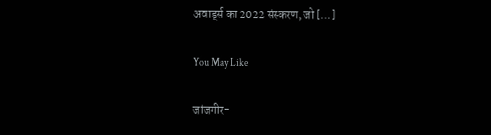अवार्ड्स का 2022 संस्करण, जो […]

You May Like

जांजगीर-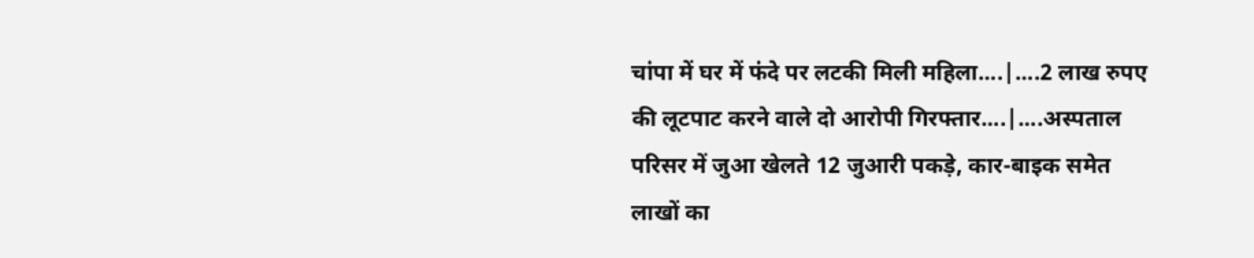चांपा में घर में फंदे पर लटकी मिली महिला....|....2 लाख रुपए की लूटपाट करने वाले दो आरोपी गिरफ्तार....|....अस्पताल परिसर में जुआ खेलते 12 जुआरी पकड़े, कार-बाइक समेत लाखों का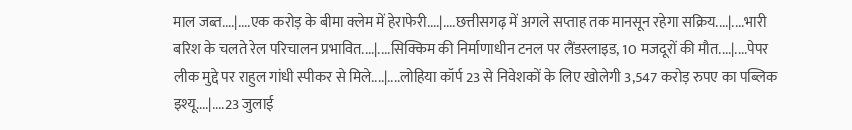माल जब्त....|....एक करोड़ के बीमा क्लेम में हेराफेरी....|....छत्तीसगढ़ में अगले सप्ताह तक मानसून रहेगा सक्रिय....|....भारी बरिश के चलते रेल परिचालन प्रभावित....|....सिक्किम की निर्माणाधीन टनल पर लैंडस्लाइड, 10 मजदूरों की मौत....|....पेपर लीक मुद्दे पर राहुल गांधी स्पीकर से मिले....|....लोहिया कॉर्प 23 से निवेशकों के लिए खोलेगी 3,547 करोड़ रुपए का पब्लिक इश्यू....|....23 जुलाई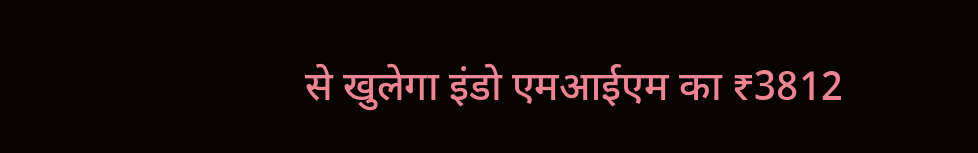से खुलेगा इंडो एमआईएम का ₹3812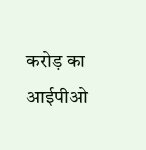करोड़ का आईपीओ